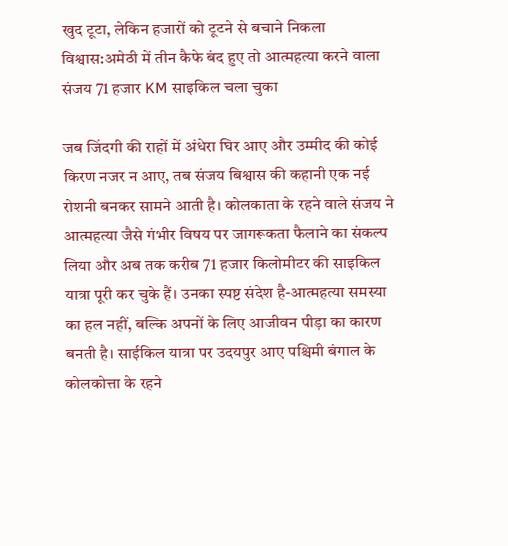खुद टूटा, लेकिन हजारों को टूटने से बचाने निकला विश्वास:अमेठी में तीन कैफे बंद हुए तो आत्महत्या करने वाला संजय 71 हजार KM साइकिल चला चुका

जब जिंदगी की राहों में अंधेरा घिर आए और उम्मीद की कोई किरण नजर न आए, तब संजय बिश्वास की कहानी एक नई रोशनी बनकर सामने आती है। कोलकाता के रहने वाले संजय ने आत्महत्या जैसे गंभीर विषय पर जागरूकता फैलाने का संकल्प लिया और अब तक करीब 71 हजार किलोमीटर की साइकिल यात्रा पूरी कर चुके हैं। उनका स्पष्ट संदेश है-आत्महत्या समस्या का हल नहीं, बल्कि अपनों के लिए आजीवन पीड़ा का कारण बनती है। साईकिल यात्रा पर उदयपुर आए पश्चिमी बंगाल के कोलकोत्ता के रहने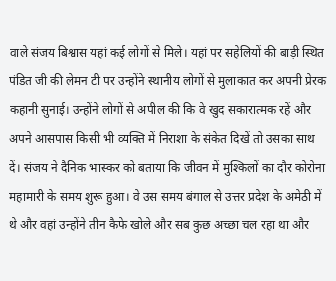वाले संजय बिश्वास यहां कई लोगों से मिले। यहां पर सहेलियों की बाड़ी स्थित पंडित जी की लेमन टी पर उन्होंने स्थानीय लोगों से मुलाकात कर अपनी प्रेरक कहानी सुनाई। उन्होंने लोगों से अपील की कि वे खुद सकारात्मक रहें और अपने आसपास किसी भी व्यक्ति में निराशा के संकेत दिखें तो उसका साथ दें। संजय ने दैनिक भास्कर को बताया कि जीवन में मुश्किलों का दौर कोरोना महामारी के समय शुरू हुआ। वे उस समय बंगाल से उत्तर प्रदेश के अमेठी में थे और वहां उन्होंने तीन कैफे खोले और सब कुछ अच्छा चल रहा था और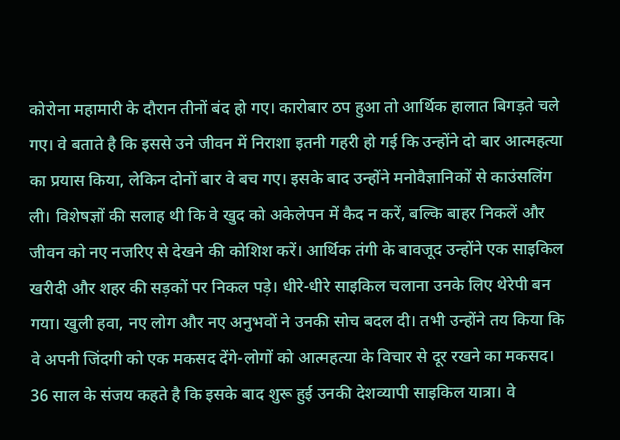कोरोना महामारी के दौरान तीनों बंद हो गए। कारोबार ठप हुआ तो आर्थिक हालात बिगड़ते चले गए। वे बताते है कि इससे उने जीवन में निराशा इतनी गहरी हो गई कि उन्होंने दो बार आत्महत्या का प्रयास किया, लेकिन दोनों बार वे बच गए। इसके बाद उन्होंने मनोवैज्ञानिकों से काउंसलिंग ली। विशेषज्ञों की सलाह थी कि वे खुद को अकेलेपन में कैद न करें, बल्कि बाहर निकलें और जीवन को नए नजरिए से देखने की कोशिश करें। आर्थिक तंगी के बावजूद उन्होंने एक साइकिल खरीदी और शहर की सड़कों पर निकल पड़े। धीरे-धीरे साइकिल चलाना उनके लिए थेरेपी बन गया। खुली हवा, नए लोग और नए अनुभवों ने उनकी सोच बदल दी। तभी उन्होंने तय किया कि वे अपनी जिंदगी को एक मकसद देंगे-लोगों को आत्महत्या के विचार से दूर रखने का मकसद। 36 साल के संजय कहते है कि इसके बाद शुरू हुई उनकी देशव्यापी साइकिल यात्रा। वे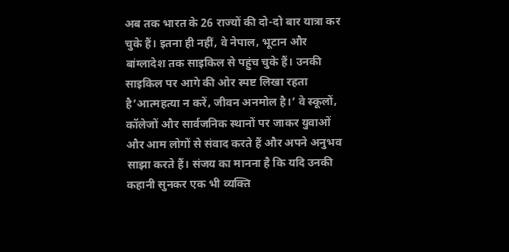अब तक भारत के 26 राज्यों की दो-दो बार यात्रा कर चुके हैं। इतना ही नहीं, वे नेपाल, भूटान और बांग्लादेश तक साइकिल से पहुंच चुके हैं। उनकी साइकिल पर आगे की ओर स्पष्ट लिखा रहता है’आत्महत्या न करें, जीवन अनमोल है।’ वे स्कूलों, कॉलेजों और सार्वजनिक स्थानों पर जाकर युवाओं और आम लोगों से संवाद करते हैं और अपने अनुभव साझा करते हैं। संजय का मानना है कि यदि उनकी कहानी सुनकर एक भी व्यक्ति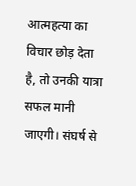आत्महत्या का विचार छोड़ देता है, तो उनकी यात्रा सफल मानी जाएगी। संघर्ष से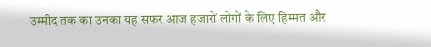उम्मीद तक का उनका यह सफर आज हजारों लोगों के लिए हिम्मत और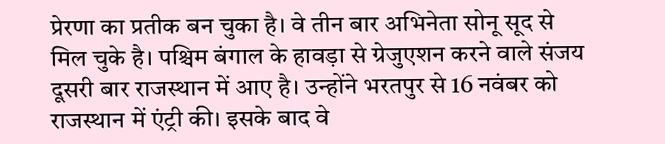प्रेरणा का प्रतीक बन चुका है। वे तीन बार अभिनेता सोनू सूद से मिल चुके है। पश्चिम बंगाल के हावड़ा से ग्रेजुएशन करने वाले संजय दूसरी बार राजस्थान में आए है। उन्होंने भरतपुर से 16 नवंबर को राजस्थान में एंट्री की। इसके बाद वे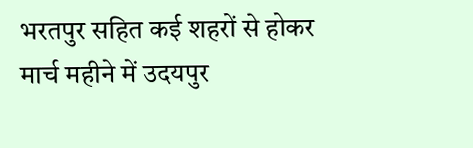भरतपुर सहित कई शहरों से होकर मार्च महीने में उदयपुर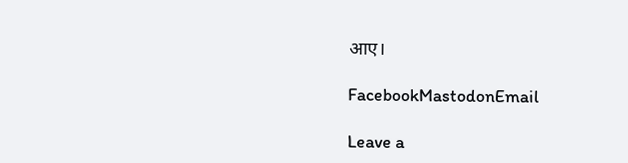आए।

FacebookMastodonEmail

Leave a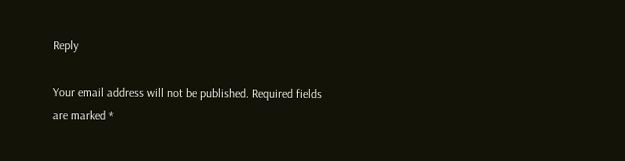Reply

Your email address will not be published. Required fields are marked *